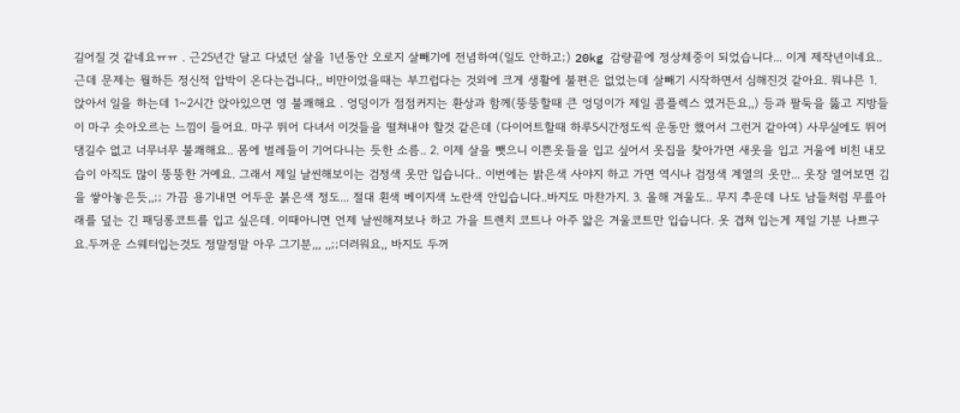길어질 것 같네요ㅠㅠ . 근25년간 달고 다녔던 살을 1년동안 오로지 살빼기에 전념하여(일도 안하고;) 20kg 감량끝에 정상체중이 되었습니다... 이게 제작년이네요.. 근데 문제는 뭘하든 정신적 압박이 온다는겁니다,, 비만이었을때는 부끄럽다는 것외에 크게 생활에 불편은 없었는데 살빼기 시작하면서 심해진것 같아요. 뭐냐믄 1. 앉아서 일을 하는데 1~2시간 앉아있으면 영 불쾌해요 . 엉덩이가 점점커지는 환상과 함께(뚱뚱할때 큰 엉덩이가 제일 콤플렉스 였거든요,,) 등과 팔둑을 뚫고 지방들이 마구 솟아오르는 느낌이 들어요. 마구 뛰어 다녀서 이것들을 떨쳐내야 할것 같은데 (다이어트할때 하루5시간정도씩 운동만 했어서 그런거 같아여) 사무실에도 뛰어 댕길수 없고 너무너무 불쾌해요.. 몸에 벌레들이 기어다니는 듯한 소름.. 2. 이제 살을 뺏으니 이쁜옷들을 입고 싶어서 옷집을 찾아가면 새옷을 입고 거울에 비친 내모습이 아직도 많이 뚱뚱한 거예요. 그래서 제일 날씬해보이는 검정색 옷만 입습니다.. 이번에는 밝은색 사야지 하고 가면 역시나 검정색 계열의 옷만... 옷장 열어보면 김을 쌓아놓은듯,,;; 가끔 용기내면 어두운 붉은색 정도... 절대 횐색 베이지색 노란색 안입습니다..바지도 마찬가지. 3. 올해 겨울도.. 무지 추운데 나도 남들처럼 무릎아래를 덮는 긴 패딩롱코트를 입고 싶은데. 이때아니면 언제 날씬해져보나 하고 가을 트렌치 코트나 아주 앏은 겨울코트만 입습니다. 옷 겹쳐 입는게 제일 기분 나쁘구요.두꺼운 스웨터입는것도 정말정말 아우 그기분,,, ,,;;더러워요,, 바지도 두꺼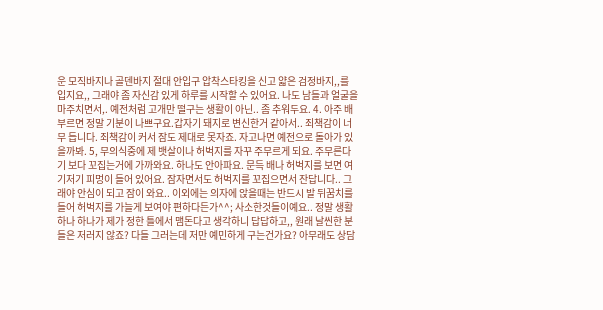운 모직바지나 골덴바지 절대 안입구 압착스타킹을 신고 얇은 검정바지,,를 입지요,, 그래야 좀 자신감 있게 하루를 시작할 수 있어요. 나도 남들과 얼굴을 마주치면서,. 예전처럼 고개만 떨구는 생활이 아닌.. 좀 추워두요. 4. 아주 배부르면 정말 기분이 나쁘구요.갑자기 돼지로 변신한거 같아서.. 죄책감이 너무 듭니다. 죄책감이 커서 잠도 제대로 못자죠. 자고나면 예전으로 돌아가 있을까봐. 5, 무의식중에 제 뱃살이나 허벅지를 자꾸 주무르게 되요. 주무른다기 보다 꼬집는거에 가까와요. 하나도 안아파요. 문득 배나 허벅지를 보면 여기저기 피멍이 들어 있어요. 잠자면서도 허벅지를 꼬집으면서 잔답니다.. 그래야 안심이 되고 잠이 와요.. 이외에는 의자에 앉을때는 반드시 발 뒤꿈치를 들어 허벅지를 가늘게 보여야 편하다든가^^; 사소한것들이예요.. 정말 생활 하나 하나가 제가 정한 틀에서 맴돈다고 생각하니 답답하고,, 원래 날씬한 분들은 저러지 않죠? 다들 그러는데 저만 예민하게 구는건가요? 아무래도 상담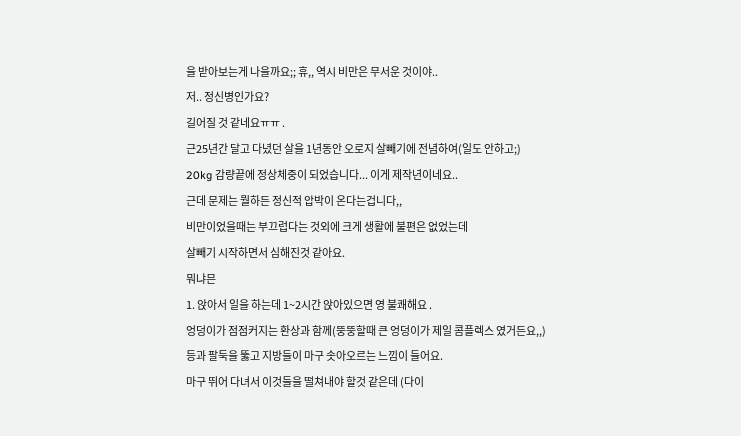을 받아보는게 나을까요;; 휴,, 역시 비만은 무서운 것이야..
저.. 정신병인가요?
길어질 것 같네요ㅠㅠ .
근25년간 달고 다녔던 살을 1년동안 오로지 살빼기에 전념하여(일도 안하고;)
20kg 감량끝에 정상체중이 되었습니다... 이게 제작년이네요..
근데 문제는 뭘하든 정신적 압박이 온다는겁니다,,
비만이었을때는 부끄럽다는 것외에 크게 생활에 불편은 없었는데
살빼기 시작하면서 심해진것 같아요.
뭐냐믄
1. 앉아서 일을 하는데 1~2시간 앉아있으면 영 불쾌해요 .
엉덩이가 점점커지는 환상과 함께(뚱뚱할때 큰 엉덩이가 제일 콤플렉스 였거든요,,)
등과 팔둑을 뚫고 지방들이 마구 솟아오르는 느낌이 들어요.
마구 뛰어 다녀서 이것들을 떨쳐내야 할것 같은데 (다이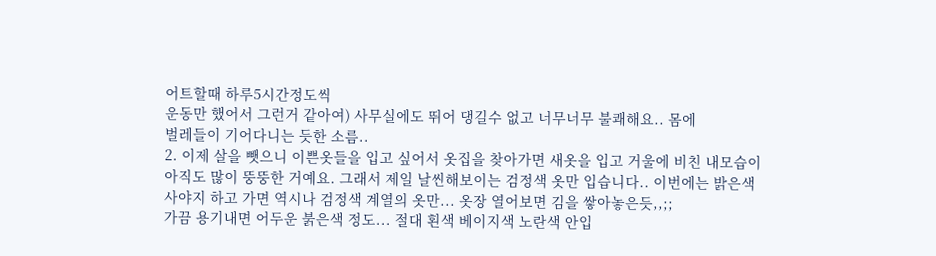어트할때 하루5시간정도씩
운동만 했어서 그런거 같아여) 사무실에도 뛰어 댕길수 없고 너무너무 불쾌해요.. 몸에
벌레들이 기어다니는 듯한 소름..
2. 이제 살을 뺏으니 이쁜옷들을 입고 싶어서 옷집을 찾아가면 새옷을 입고 거울에 비친 내모습이
아직도 많이 뚱뚱한 거예요. 그래서 제일 날씬해보이는 검정색 옷만 입습니다.. 이번에는 밝은색
사야지 하고 가면 역시나 검정색 계열의 옷만... 옷장 열어보면 김을 쌓아놓은듯,,;;
가끔 용기내면 어두운 붉은색 정도... 절대 횐색 베이지색 노란색 안입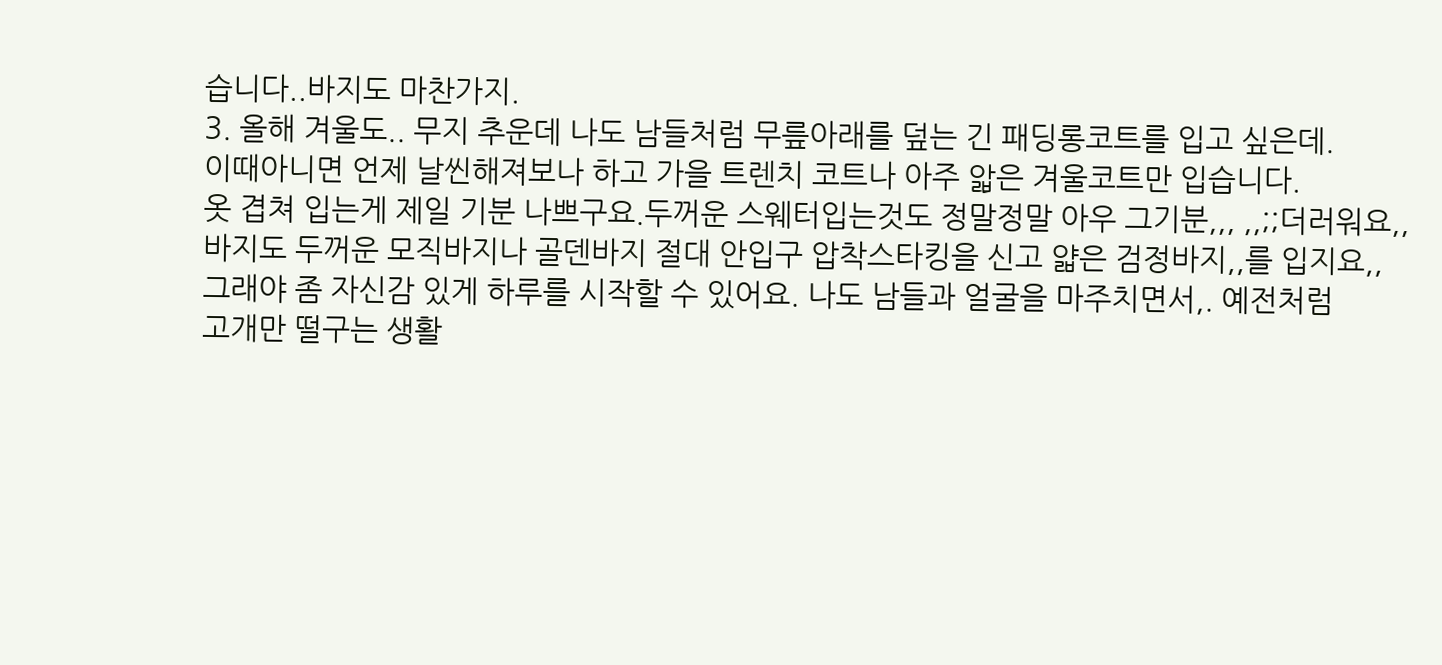습니다..바지도 마찬가지.
3. 올해 겨울도.. 무지 추운데 나도 남들처럼 무릎아래를 덮는 긴 패딩롱코트를 입고 싶은데.
이때아니면 언제 날씬해져보나 하고 가을 트렌치 코트나 아주 앏은 겨울코트만 입습니다.
옷 겹쳐 입는게 제일 기분 나쁘구요.두꺼운 스웨터입는것도 정말정말 아우 그기분,,, ,,;;더러워요,,
바지도 두꺼운 모직바지나 골덴바지 절대 안입구 압착스타킹을 신고 얇은 검정바지,,를 입지요,,
그래야 좀 자신감 있게 하루를 시작할 수 있어요. 나도 남들과 얼굴을 마주치면서,. 예전처럼
고개만 떨구는 생활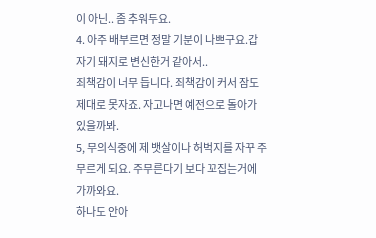이 아닌.. 좀 추워두요.
4. 아주 배부르면 정말 기분이 나쁘구요.갑자기 돼지로 변신한거 같아서..
죄책감이 너무 듭니다. 죄책감이 커서 잠도 제대로 못자죠. 자고나면 예전으로 돌아가 있을까봐.
5, 무의식중에 제 뱃살이나 허벅지를 자꾸 주무르게 되요. 주무른다기 보다 꼬집는거에 가까와요.
하나도 안아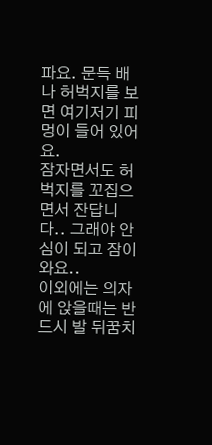파요. 문득 배나 허벅지를 보면 여기저기 피멍이 들어 있어요.
잠자면서도 허벅지를 꼬집으면서 잔답니다.. 그래야 안심이 되고 잠이 와요..
이외에는 의자에 앉을때는 반드시 발 뒤꿈치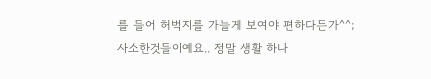를 들어 허벅지를 가늘게 보여야 편하다든가^^;
사소한것들이예요.. 정말 생활 하나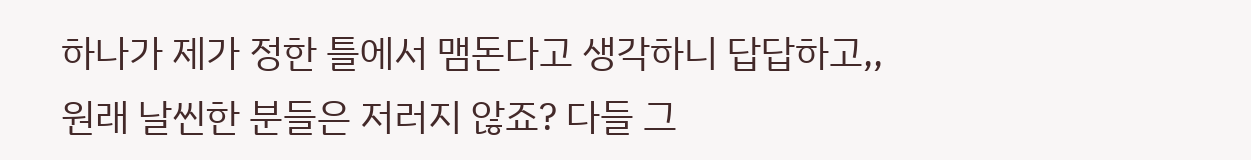하나가 제가 정한 틀에서 맴돈다고 생각하니 답답하고,,
원래 날씬한 분들은 저러지 않죠? 다들 그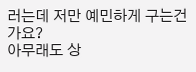러는데 저만 예민하게 구는건가요?
아무래도 상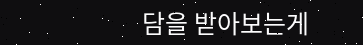담을 받아보는게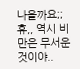나을까요;; 휴,, 역시 비만은 무서운 것이야..